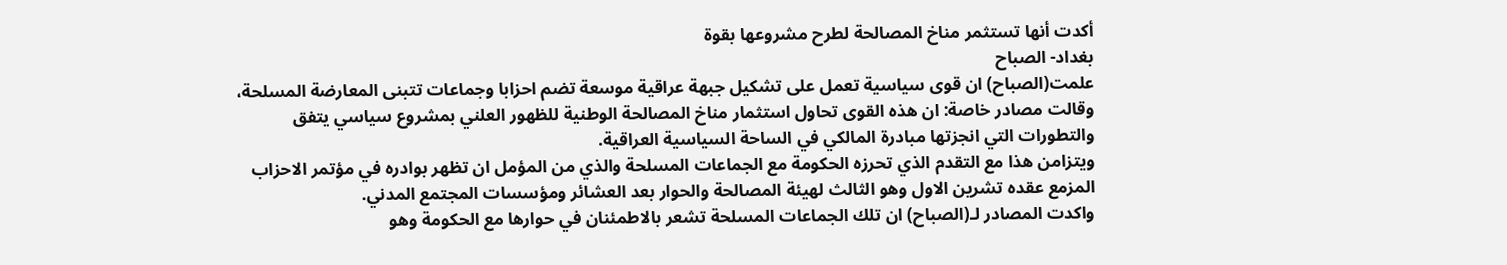أكدت أنها تستثمر مناخ المصالحة لطرح مشروعها بقوة
بغداد- الصباح
علمت(الصباح) ان قوى سياسية تعمل على تشكيل جبهة عراقية موسعة تضم احزابا وجماعات تتبنى المعارضة المسلحة، وقالت مصادر خاصة: ان هذه القوى تحاول استثمار مناخ المصالحة الوطنية للظهور العلني بمشروع سياسي يتفق والتطورات التي انجزتها مبادرة المالكي في الساحة السياسية العراقية.
ويتزامن هذا مع التقدم الذي تحرزه الحكومة مع الجماعات المسلحة والذي من المؤمل ان تظهر بوادره في مؤتمر الاحزاب المزمع عقده تشرين الاول وهو الثالث لهيئة المصالحة والحوار بعد العشائر ومؤسسات المجتمع المدني.
واكدت المصادر لـ(الصباح) ان تلك الجماعات المسلحة تشعر بالاطمئنان في حوارها مع الحكومة وهو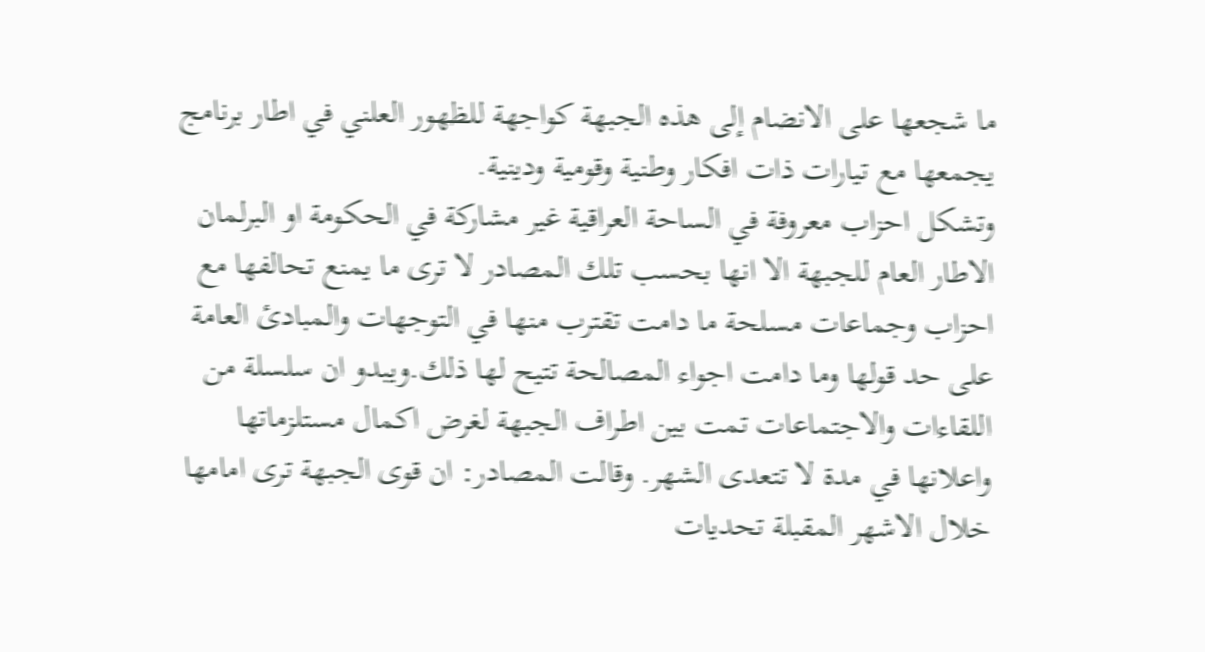ما شجعها على الانضام إلى هذه الجبهة كواجهة للظهور العلني في اطار برنامج يجمعها مع تيارات ذات افكار وطنية وقومية ودينية.
وتشكل احزاب معروفة في الساحة العراقية غير مشاركة في الحكومة او البرلمان الاطار العام للجبهة الا انها بحسب تلك المصادر لا ترى ما يمنع تحالفها مع احزاب وجماعات مسلحة ما دامت تقترب منها في التوجهات والمبادئ العامة على حد قولها وما دامت اجواء المصالحة تتيح لها ذلك.ويبدو ان سلسلة من اللقاءات والاجتماعات تمت بين اطراف الجبهة لغرض اكمال مستلزماتها واعلانها في مدة لا تتعدى الشهر. وقالت المصادر: ان قوى الجبهة ترى امامها خلال الاشهر المقبلة تحديات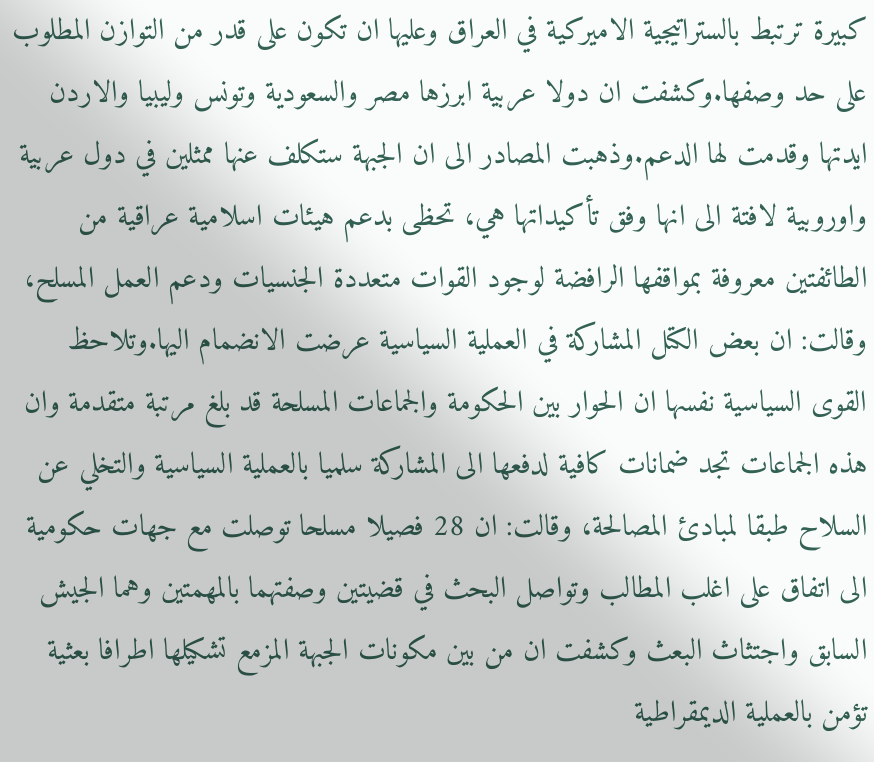كبيرة ترتبط بالستراتيجية الاميركية في العراق وعليها ان تكون على قدر من التوازن المطلوب على حد وصفها.وكشفت ان دولا عربية ابرزها مصر والسعودية وتونس وليبيا والاردن ايدتها وقدمت لها الدعم.وذهبت المصادر الى ان الجبهة ستكلف عنها ممثلين في دول عربية واوروبية لافتة الى انها وفق تأكيداتها هي، تحظى بدعم هيئات اسلامية عراقية من الطائفتين معروفة بمواقفها الرافضة لوجود القوات متعددة الجنسيات ودعم العمل المسلح، وقالت: ان بعض الكتل المشاركة في العملية السياسية عرضت الانضمام اليها.وتلاحظ القوى السياسية نفسها ان الحوار بين الحكومة والجماعات المسلحة قد بلغ مرتبة متقدمة وان هذه الجماعات تجد ضمانات كافية لدفعها الى المشاركة سلميا بالعملية السياسية والتخلي عن السلاح طبقا لمبادئ المصالحة، وقالت: ان 28 فصيلا مسلحا توصلت مع جهات حكومية الى اتفاق على اغلب المطالب وتواصل البحث في قضيتين وصفتهما بالمهمتين وهما الجيش السابق واجتثاث البعث وكشفت ان من بين مكونات الجبهة المزمع تشكيلها اطرافا بعثية تؤمن بالعملية الديمقراطية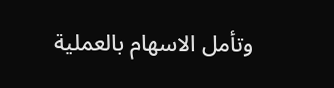وتأمل الاسهام بالعملية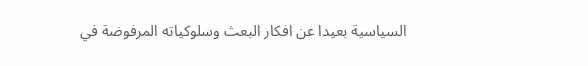السياسية بعيدا عن افكار البعث وسلوكياته المرفوضة في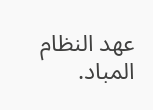عهد النظام المباد.